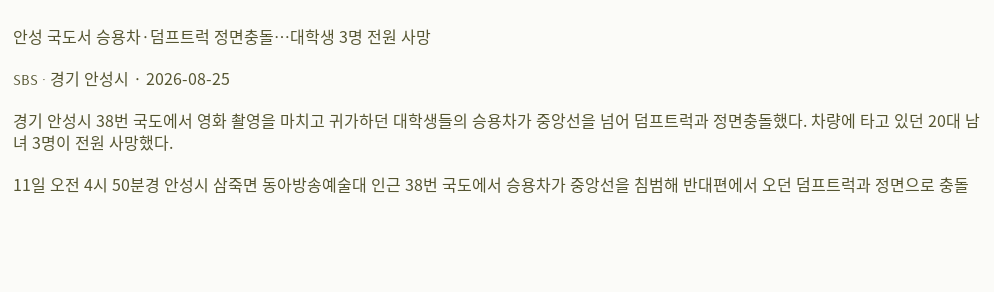안성 국도서 승용차·덤프트럭 정면충돌…대학생 3명 전원 사망

SBS · 경기 안성시 · 2026-08-25

경기 안성시 38번 국도에서 영화 촬영을 마치고 귀가하던 대학생들의 승용차가 중앙선을 넘어 덤프트럭과 정면충돌했다. 차량에 타고 있던 20대 남녀 3명이 전원 사망했다.

11일 오전 4시 50분경 안성시 삼죽면 동아방송예술대 인근 38번 국도에서 승용차가 중앙선을 침범해 반대편에서 오던 덤프트럭과 정면으로 충돌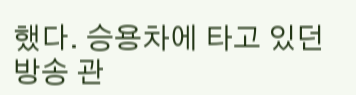했다. 승용차에 타고 있던 방송 관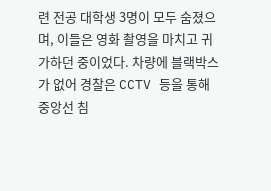련 전공 대학생 3명이 모두 숨졌으며, 이들은 영화 촬영을 마치고 귀가하던 중이었다. 차량에 블랙박스가 없어 경찰은 CCTV 등을 통해 중앙선 침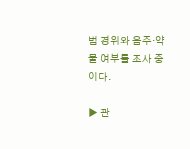범 경위와 음주·약물 여부를 조사 중이다.

▶ 관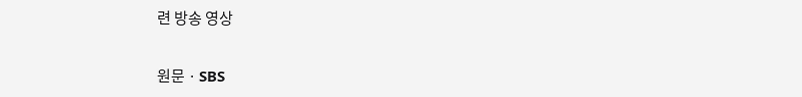련 방송 영상

원문 · SBS